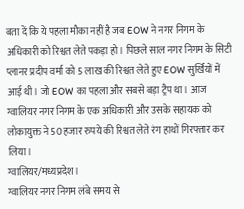बता दें कि ये पहला मौका नहीं है जब EOW ने नगर निगम के अधिकारी को रिश्वत लेते पकड़ा हो। पिछले साल नगर निगम के सिटी प्लानर प्रदीप वर्मा को 5 लाख की रिश्वत लेते हुए EOW सुर्खियों में आई थी। जो EOW का पहला और सबसे बड़ा ट्रैप था। आज ग्वालियर नगर निगम के एक अधिकारी और उसके सहायक को लोकायुक्त ने 50 हजार रुपये की रिश्वत लेते रंग हाथों गिरफ्तार कर लिया।
ग्वालियर/मध्यप्रदेश।
ग्वालियर नगर निगम लंबे समय से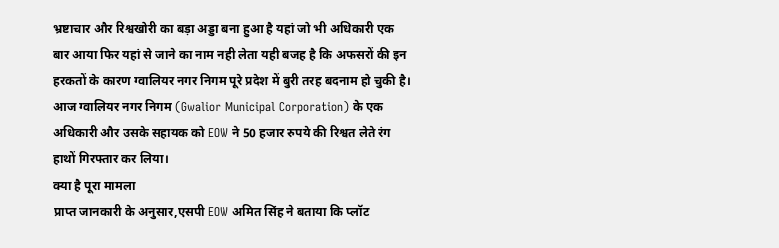भ्रष्टाचार और रिश्वखोरी का बड़ा अड्डा बना हुआ है यहां जो भी अधिकारी एक बार आया फिर यहां से जाने का नाम नही लेता यही बजह है कि अफसरों की इन हरकतों के कारण ग्वालियर नगर निगम पूरे प्रदेश में बुरी तरह बदनाम हो चुकी है। आज ग्वालियर नगर निगम (Gwalior Municipal Corporation) के एक अधिकारी और उसके सहायक को EOW ने 50 हजार रुपये की रिश्वत लेते रंग हाथों गिरफ्तार कर लिया।
क्या है पूरा मामला
प्राप्त जानकारी के अनुसार,एसपी EOW अमित सिंह ने बताया कि प्लॉट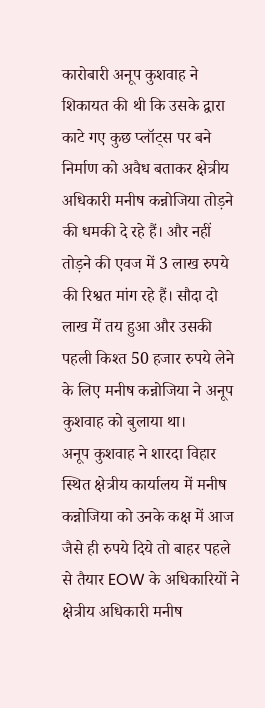कारोबारी अनूप कुशवाह ने शिकायत की थी कि उसके द्वारा काटे गए कुछ प्लॉट्स पर बने निर्माण को अवैध बताकर क्षेत्रीय अधिकारी मनीष कन्नोजिया तोड़ने की धमकी दे रहे हैं। और नहीं तोड़ने की एवज में 3 लाख रुपये की रिश्वत मांग रहे हैं। सौदा दो लाख में तय हुआ और उसकी पहली किश्त 50 हजार रुपये लेने के लिए मनीष कन्नोजिया ने अनूप कुशवाह को बुलाया था।
अनूप कुशवाह ने शारदा विहार स्थित क्षेत्रीय कार्यालय में मनीष कन्नोजिया को उनके कक्ष में आज जैसे ही रुपये दिये तो बाहर पहले से तैयार EOW के अधिकारियों ने क्षेत्रीय अधिकारी मनीष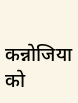कन्नोजिया को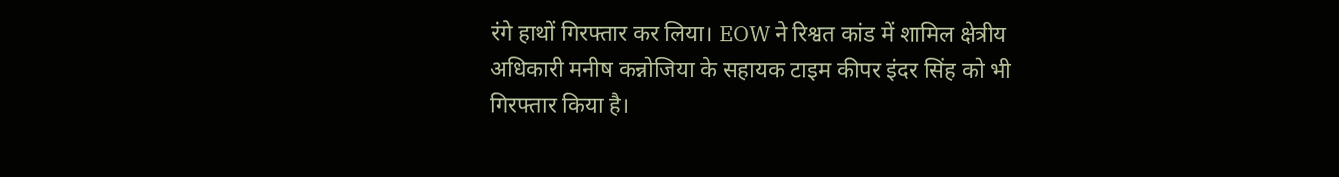रंगे हाथों गिरफ्तार कर लिया। EOW ने रिश्वत कांड में शामिल क्षेत्रीय अधिकारी मनीष कन्नोजिया के सहायक टाइम कीपर इंदर सिंह को भी गिरफ्तार किया है।